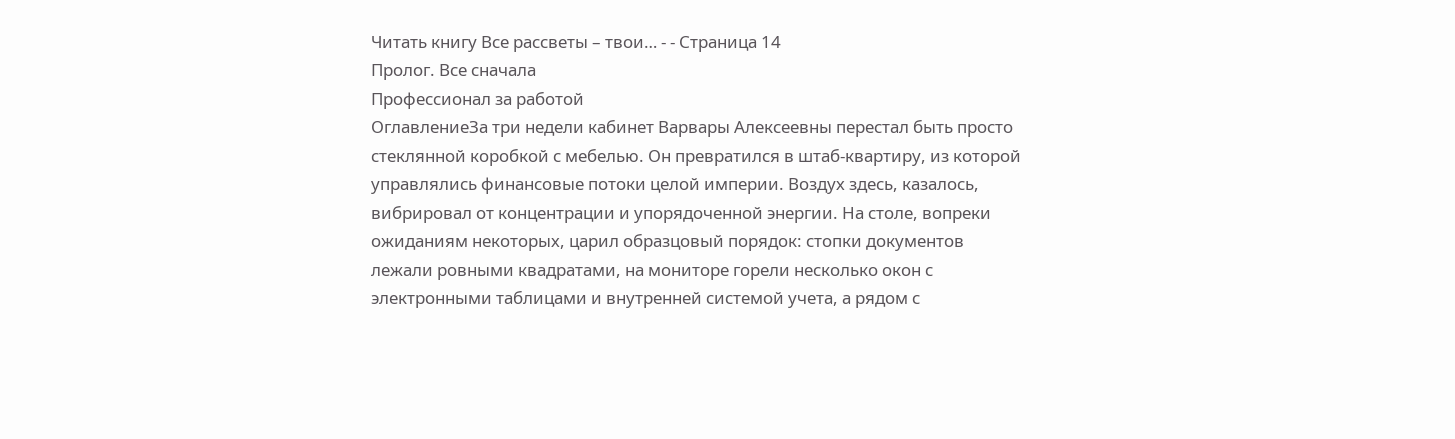Читать книгу Все рассветы – твои… - - Страница 14
Пролог. Все сначала
Профессионал за работой
ОглавлениеЗа три недели кабинет Варвары Алексеевны перестал быть просто стеклянной коробкой с мебелью. Он превратился в штаб-квартиру, из которой управлялись финансовые потоки целой империи. Воздух здесь, казалось, вибрировал от концентрации и упорядоченной энергии. На столе, вопреки ожиданиям некоторых, царил образцовый порядок: стопки документов лежали ровными квадратами, на мониторе горели несколько окон с электронными таблицами и внутренней системой учета, а рядом с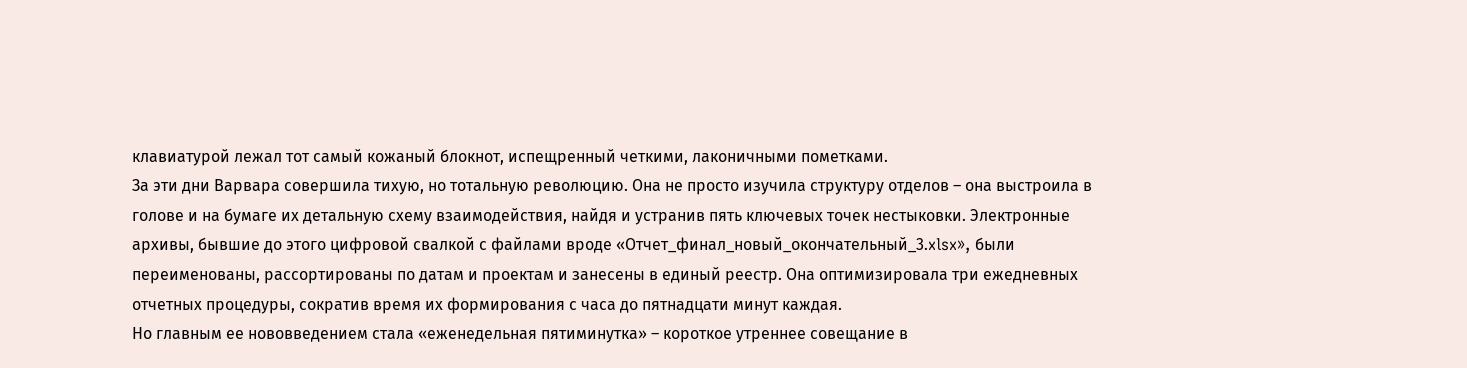клавиатурой лежал тот самый кожаный блокнот, испещренный четкими, лаконичными пометками.
За эти дни Варвара совершила тихую, но тотальную революцию. Она не просто изучила структуру отделов – она выстроила в голове и на бумаге их детальную схему взаимодействия, найдя и устранив пять ключевых точек нестыковки. Электронные архивы, бывшие до этого цифровой свалкой с файлами вроде «Отчет_финал_новый_окончательный_3.xlsx», были переименованы, рассортированы по датам и проектам и занесены в единый реестр. Она оптимизировала три ежедневных отчетных процедуры, сократив время их формирования с часа до пятнадцати минут каждая.
Но главным ее нововведением стала «еженедельная пятиминутка» – короткое утреннее совещание в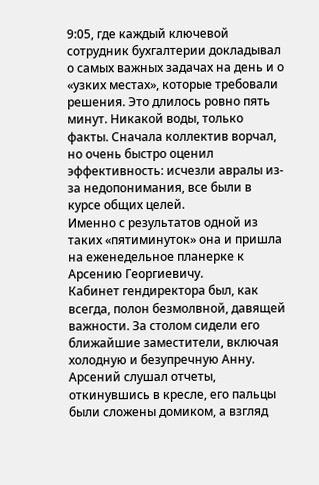9:05, где каждый ключевой сотрудник бухгалтерии докладывал о самых важных задачах на день и о «узких местах», которые требовали решения. Это длилось ровно пять минут. Никакой воды, только факты. Сначала коллектив ворчал, но очень быстро оценил эффективность: исчезли авралы из-за недопонимания, все были в курсе общих целей.
Именно с результатов одной из таких «пятиминуток» она и пришла на еженедельное планерке к Арсению Георгиевичу.
Кабинет гендиректора был, как всегда, полон безмолвной, давящей важности. За столом сидели его ближайшие заместители, включая холодную и безупречную Анну. Арсений слушал отчеты, откинувшись в кресле, его пальцы были сложены домиком, а взгляд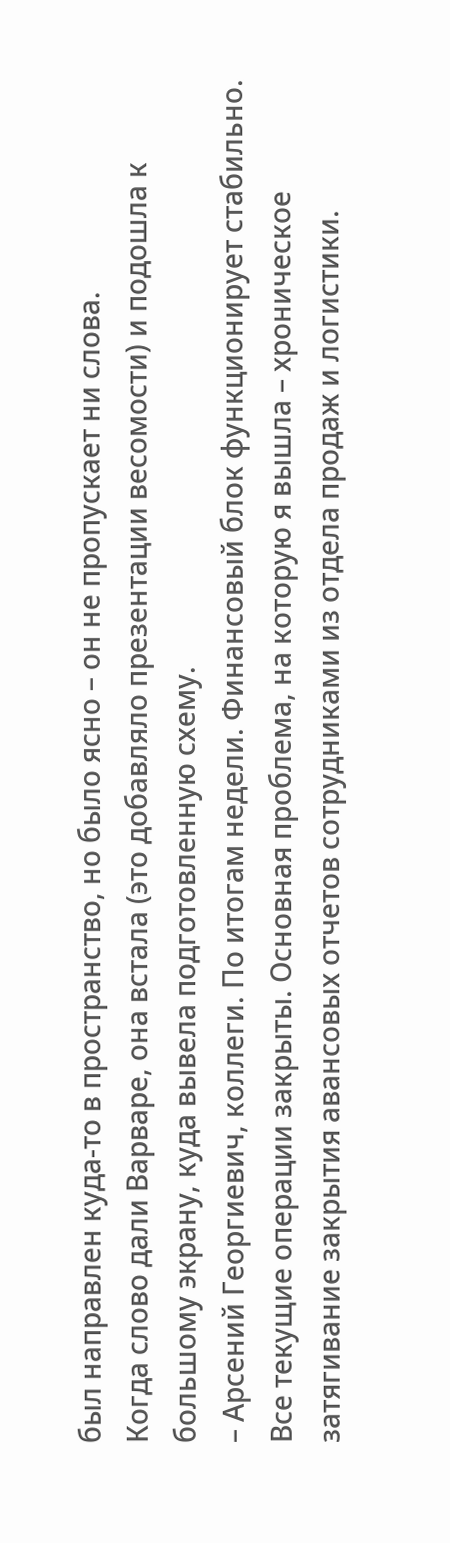был направлен куда-то в пространство, но было ясно – он не пропускает ни слова.
Когда слово дали Варваре, она встала (это добавляло презентации весомости) и подошла к большому экрану, куда вывела подготовленную схему.
– Арсений Георгиевич, коллеги. По итогам недели. Финансовый блок функционирует стабильно. Все текущие операции закрыты. Основная проблема, на которую я вышла – хроническое затягивание закрытия авансовых отчетов сотрудниками из отдела продаж и логистики.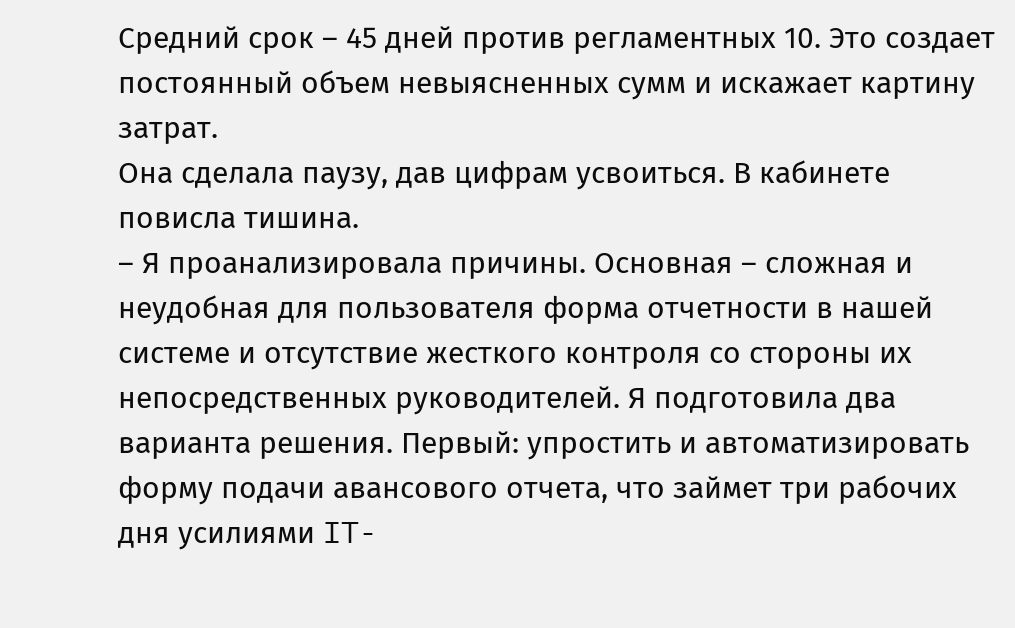Средний срок – 45 дней против регламентных 10. Это создает постоянный объем невыясненных сумм и искажает картину затрат.
Она сделала паузу, дав цифрам усвоиться. В кабинете повисла тишина.
– Я проанализировала причины. Основная – сложная и неудобная для пользователя форма отчетности в нашей системе и отсутствие жесткого контроля со стороны их непосредственных руководителей. Я подготовила два варианта решения. Первый: упростить и автоматизировать форму подачи авансового отчета, что займет три рабочих дня усилиями IT-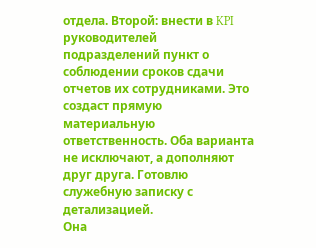отдела. Второй: внести в KPI руководителей подразделений пункт о соблюдении сроков сдачи отчетов их сотрудниками. Это создаст прямую материальную ответственность. Оба варианта не исключают, а дополняют друг друга. Готовлю служебную записку с детализацией.
Она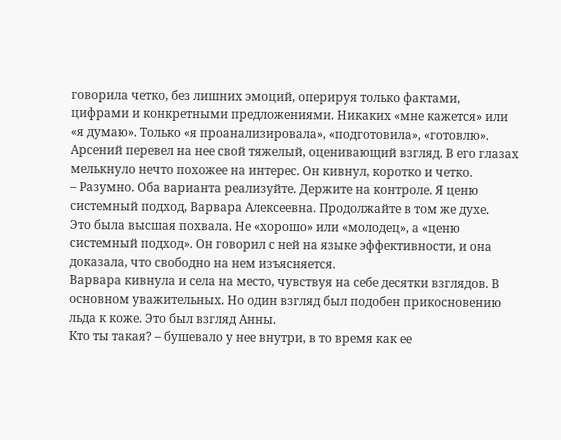говорила четко, без лишних эмоций, оперируя только фактами, цифрами и конкретными предложениями. Никаких «мне кажется» или «я думаю». Только «я проанализировала», «подготовила», «готовлю».
Арсений перевел на нее свой тяжелый, оценивающий взгляд. В его глазах мелькнуло нечто похожее на интерес. Он кивнул, коротко и четко.
– Разумно. Оба варианта реализуйте. Держите на контроле. Я ценю системный подход, Варвара Алексеевна. Продолжайте в том же духе.
Это была высшая похвала. Не «хорошо» или «молодец», а «ценю системный подход». Он говорил с ней на языке эффективности, и она доказала, что свободно на нем изъясняется.
Варвара кивнула и села на место, чувствуя на себе десятки взглядов. В основном уважительных. Но один взгляд был подобен прикосновению льда к коже. Это был взгляд Анны.
Кто ты такая? – бушевало у нее внутри, в то время как ее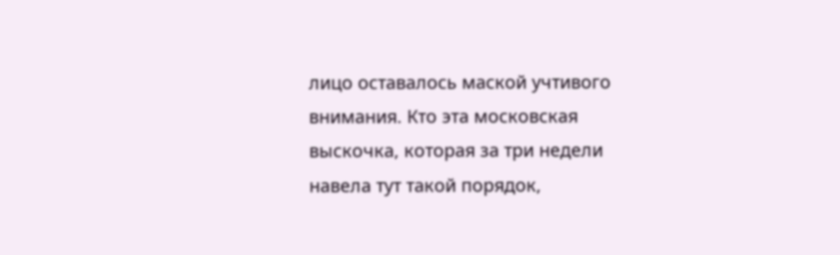лицо оставалось маской учтивого внимания. Кто эта московская выскочка, которая за три недели навела тут такой порядок,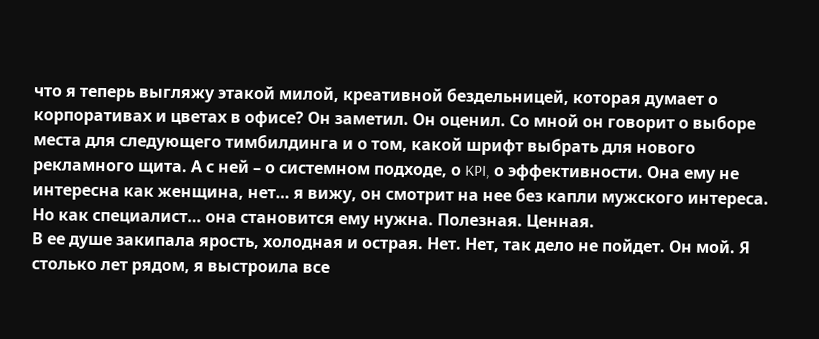что я теперь выгляжу этакой милой, креативной бездельницей, которая думает о корпоративах и цветах в офисе? Он заметил. Он оценил. Со мной он говорит о выборе места для следующего тимбилдинга и о том, какой шрифт выбрать для нового рекламного щита. А с ней – о системном подходе, о KPI, о эффективности. Она ему не интересна как женщина, нет… я вижу, он смотрит на нее без капли мужского интереса. Но как специалист… она становится ему нужна. Полезная. Ценная.
В ее душе закипала ярость, холодная и острая. Нет. Нет, так дело не пойдет. Он мой. Я столько лет рядом, я выстроила все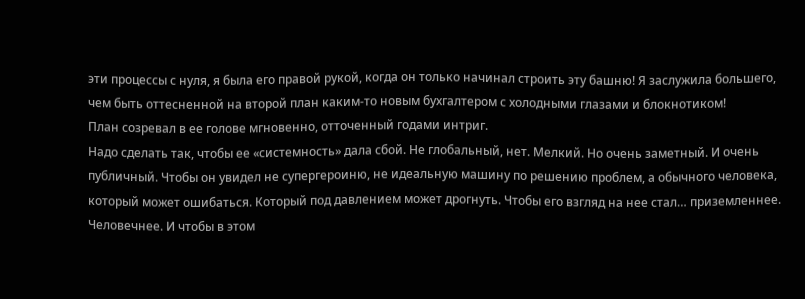эти процессы с нуля, я была его правой рукой, когда он только начинал строить эту башню! Я заслужила большего, чем быть оттесненной на второй план каким-то новым бухгалтером с холодными глазами и блокнотиком!
План созревал в ее голове мгновенно, отточенный годами интриг.
Надо сделать так, чтобы ее «системность» дала сбой. Не глобальный, нет. Мелкий. Но очень заметный. И очень публичный. Чтобы он увидел не супергероиню, не идеальную машину по решению проблем, а обычного человека, который может ошибаться. Который под давлением может дрогнуть. Чтобы его взгляд на нее стал… приземленнее. Человечнее. И чтобы в этом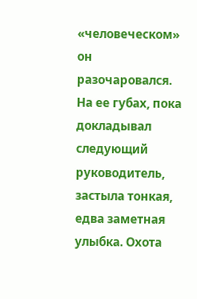«человеческом» он разочаровался.
На ее губах, пока докладывал следующий руководитель, застыла тонкая, едва заметная улыбка. Охота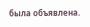была объявлена.